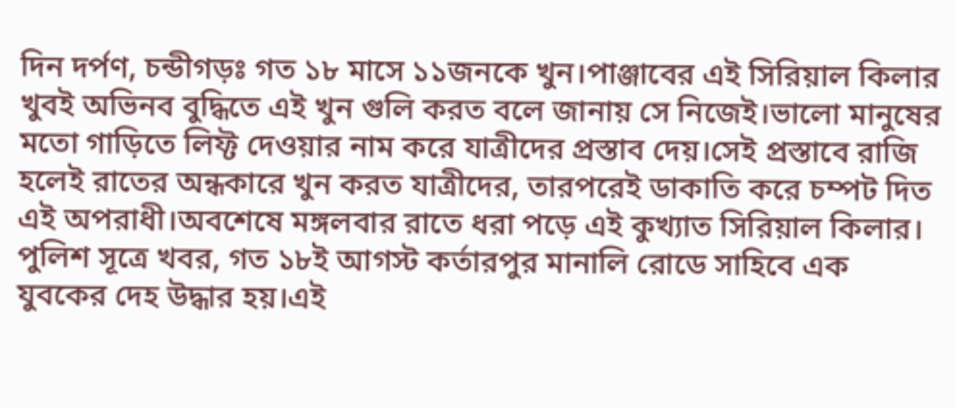দিন দর্পণ, চন্ডীগড়ঃ গত ১৮ মাসে ১১জনকে খুন।পাঞ্জাবের এই সিরিয়াল কিলার খুবই অভিনব বুদ্ধিতে এই খুন গুলি করত বলে জানায় সে নিজেই।ভালো মানুষের মতো গাড়িতে লিফ্ট দেওয়ার নাম করে যাত্রীদের প্রস্তাব দেয়।সেই প্রস্তাবে রাজি হলেই রাতের অন্ধকারে খুন করত যাত্রীদের, তারপরেই ডাকাতি করে চম্পট দিত এই অপরাধী।অবশেষে মঙ্গলবার রাতে ধরা পড়ে এই কুখ্যাত সিরিয়াল কিলার।
পুলিশ সূত্রে খবর, গত ১৮ই আগস্ট কর্তারপুর মানালি রোডে সাহিবে এক যুবকের দেহ উদ্ধার হয়।এই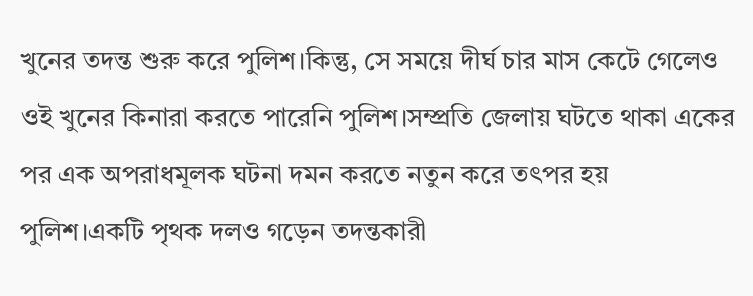খুনের তদন্ত শুরু করে পুলিশ।কিন্তু, সে সময়ে দীর্ঘ চার মাস কেটে গেলেও ওই খুনের কিনারা করতে পারেনি পুলিশ।সম্প্রতি জেলায় ঘটতে থাকা একের পর এক অপরাধমূলক ঘটনা দমন করতে নতুন করে তৎপর হয় পুলিশ।একটি পৃথক দলও গড়েন তদন্তকারী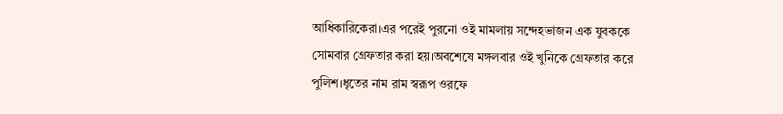আধিকারিকেরা।এর পরেই পুরনো ওই মামলায় সন্দেহভাজন এক যুবককে সোমবার গ্রেফতার করা হয়।অবশেষে মঙ্গলবার ওই খুনিকে গ্রেফতার করে পুলিশ।ধৃতের নাম রাম স্বরূপ ওরফে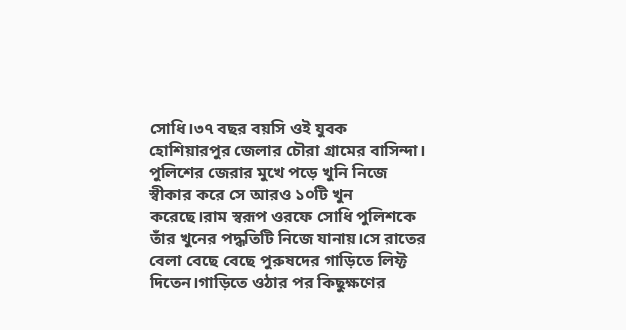সোধি।৩৭ বছর বয়সি ওই যুবক হোশিয়ারপুর জেলার চৌরা গ্রামের বাসিন্দা।
পুলিশের জেরার মুখে পড়ে খুনি নিজে স্বীকার করে সে আরও ১০টি খুন করেছে।রাম স্বরূপ ওরফে সোধি পুলিশকে তাঁর খুনের পদ্ধতিটি নিজে যানায়।সে রাতের বেলা বেছে বেছে পুরুষদের গাড়িতে লিফ্ট দিতেন।গাড়িতে ওঠার পর কিছুক্ষণের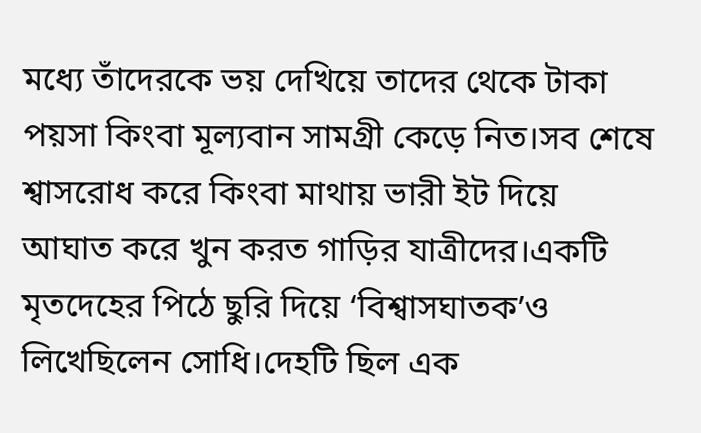মধ্যে তাঁদেরকে ভয় দেখিয়ে তাদের থেকে টাকা পয়সা কিংবা মূল্যবান সামগ্রী কেড়ে নিত।সব শেষে শ্বাসরোধ করে কিংবা মাথায় ভারী ইট দিয়ে আঘাত করে খুন করত গাড়ির যাত্রীদের।একটি মৃতদেহের পিঠে ছুরি দিয়ে ‘বিশ্বাসঘাতক’ও লিখেছিলেন সোধি।দেহটি ছিল এক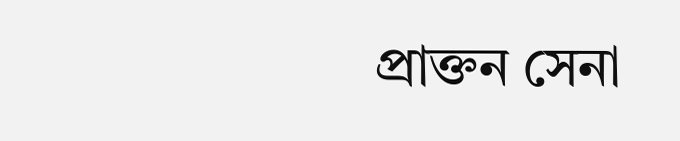প্রাক্তন সেনা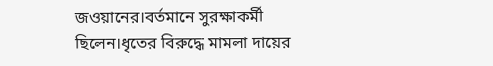জওয়ানের।বর্তমানে সুরক্ষাকর্মী ছিলেন।ধৃতের বিরুদ্ধে মামলা দায়ের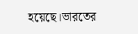হয়েছে।ভারতের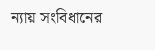ন্যায় সংবিধানের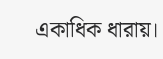একাধিক ধারায়।